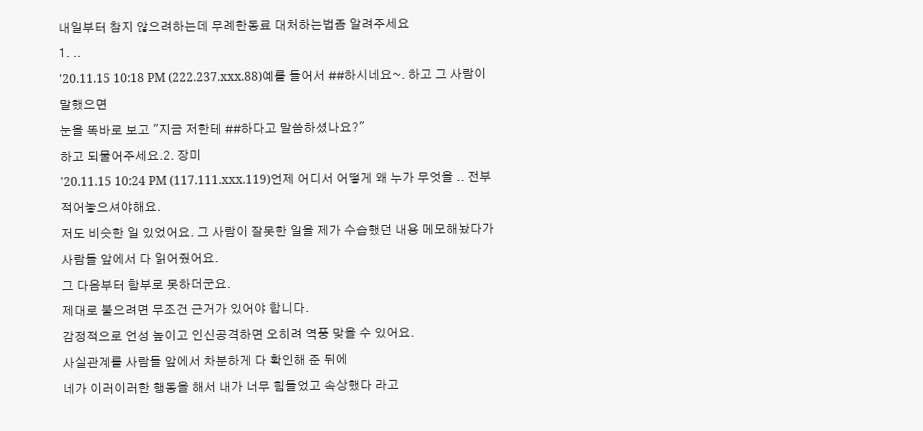내일부터 참지 않으려하는데 무례한동료 대처하는법좀 알려주세요
1. ..
'20.11.15 10:18 PM (222.237.xxx.88)예를 들어서 ##하시네요~. 하고 그 사람이 말했으면
눈을 똑바로 보고 "지금 저한테 ##하다고 말씀하셨나요?"
하고 되물어주세요.2. 장미
'20.11.15 10:24 PM (117.111.xxx.119)언제 어디서 어떻게 왜 누가 무엇을 .. 전부 적어놓으셔야해요.
저도 비슷한 일 있었어요. 그 사람이 잘못한 일을 제가 수습했던 내용 메모해놨다가 사람들 앞에서 다 읽어줬어요.
그 다음부터 함부로 못하더군요.
제대로 붙으려면 무조건 근거가 있어야 합니다.
감정적으로 언성 높이고 인신공격하면 오히려 역풍 맞을 수 있어요.
사실관계를 사람들 앞에서 차분하게 다 확인해 준 뒤에
네가 이러이러한 행동을 해서 내가 너무 힘들었고 속상했다 라고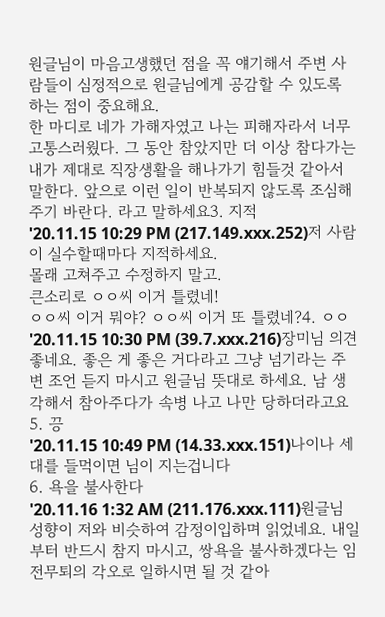원글님이 마음고생했던 점을 꼭 얘기해서 주변 사람들이 심정적으로 원글님에게 공감할 수 있도록 하는 점이 중요해요.
한 마디로 네가 가해자였고 나는 피해자라서 너무 고통스러웠다. 그 동안 참았지만 더 이상 참다가는 내가 제대로 직장생활을 해나가기 힘들것 같아서 말한다. 앞으로 이런 일이 반복되지 않도록 조심해 주기 바란다. 라고 말하세요3. 지적
'20.11.15 10:29 PM (217.149.xxx.252)저 사람이 실수할때마다 지적하세요.
몰래 고쳐주고 수정하지 말고.
큰소리로 ㅇㅇ씨 이거 틀렸네!
ㅇㅇ씨 이거 뭐야? ㅇㅇ씨 이거 또 틀렸네?4. ㅇㅇ
'20.11.15 10:30 PM (39.7.xxx.216)장미님 의견 좋네요. 좋은 게 좋은 거다라고 그냥 넘기라는 주변 조언 듣지 마시고 원글님 뜻대로 하세요. 남 생각해서 참아주다가 속병 나고 나만 당하더라고요
5. 끙
'20.11.15 10:49 PM (14.33.xxx.151)나이나 세대를 들먹이면 님이 지는겁니다
6. 욕을 불사한다
'20.11.16 1:32 AM (211.176.xxx.111)원글님 성향이 저와 비슷하여 감정이입하며 읽었네요. 내일부터 반드시 참지 마시고, 쌍욕을 불사하겠다는 임전무퇴의 각오로 일하시면 될 것 같아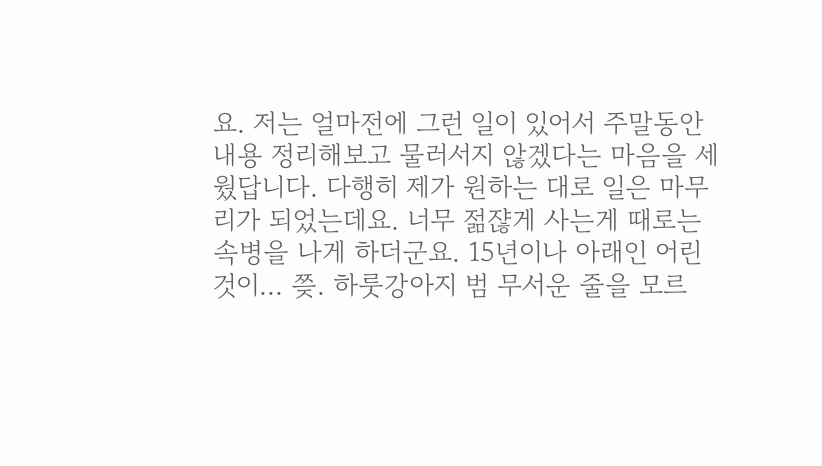요. 저는 얼마전에 그런 일이 있어서 주말동안 내용 정리해보고 물러서지 않겠다는 마음을 세웠답니다. 다행히 제가 원하는 대로 일은 마무리가 되었는데요. 너무 젊쟎게 사는게 때로는 속병을 나게 하더군요. 15년이나 아래인 어린 것이... 쯪. 하룻강아지 범 무서운 줄을 모르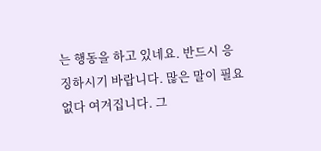는 행동을 하고 있네요. 반드시 응징하시기 바랍니다. 많은 말이 필요없다 여겨집니다. 그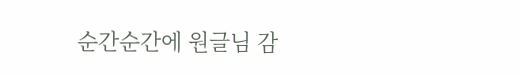순간순간에 원글님 감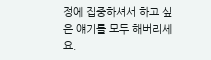정에 집중하셔서 하고 싶은 얘기를 모두 해버리세요.